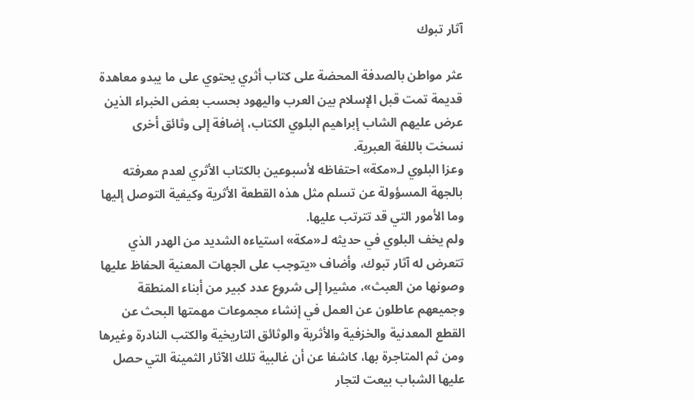آثار تبوك

عثر مواطن بالصدفة المحضة على كتاب أثري يحتوي على ما يبدو معاهدة قديمة تمت قبل الإسلام بين العرب واليهود بحسب بعض الخبراء الذين عرض عليهم الشاب إبراهيم البلوي الكتاب، إضافة إلى وثائق أخرى نسخت باللغة العبرية.
وعزا البلوي لـ«مكة» احتفاظه لأسبوعين بالكتاب الأثري لعدم معرفته بالجهة المسؤولة عن تسلم مثل هذه القطعة الأثرية وكيفية التوصل إليها وما الأمور التي قد تترتب عليها.
ولم يخف البلوي في حديثه لـ«مكة» استياءه الشديد من الهدر الذي تتعرض له آثار تبوك، وأضاف «يتوجب على الجهات المعنية الحفاظ عليها وصونها من العبث»، مشيرا إلى شروع عدد كبير من أبناء المنطقة وجميعهم عاطلون عن العمل في إنشاء مجموعات مهمتها البحث عن القطع المعدنية والخزفية والأثرية والوثائق التاريخية والكتب النادرة وغيرها ومن ثم المتاجرة بها، كاشفا عن أن غالبية تلك الآثار الثمينة التي حصل عليها الشباب بيعت لتجار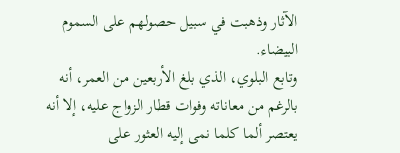الآثار وذهبت في سبيل حصولهم على السموم البيضاء.
وتابع البلوي، الذي بلغ الأربعين من العمر، أنه بالرغم من معاناته وفوات قطار الزواج عليه، إلا أنه يعتصر ألما كلما نمى إليه العثور على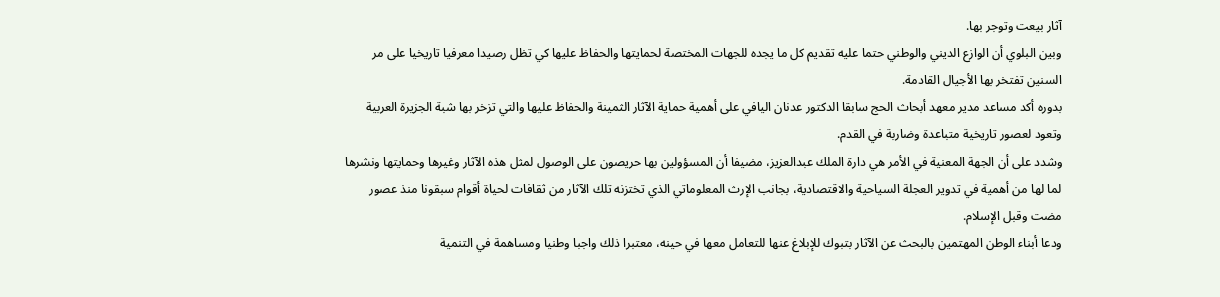آثار بيعت وتوجر بها.
وبين البلوي أن الوازع الديني والوطني حتما عليه تقديم كل ما يجده للجهات المختصة لحمايتها والحفاظ عليها كي تظل رصيدا معرفيا تاريخيا على مر السنين تفتخر بها الأجيال القادمة.
بدوره أكد مساعد مدير معهد أبحاث الحج سابقا الدكتور عدنان اليافي على أهمية حماية الآثار الثمينة والحفاظ عليها والتي تزخر بها شبة الجزيرة العربية وتعود لعصور تاريخية متباعدة وضاربة في القدم.
وشدد على أن الجهة المعنية في الأمر هي دارة الملك عبدالعزيز، مضيفا أن المسؤولين بها حريصون على الوصول لمثل هذه الآثار وغيرها وحمايتها ونشرها لما لها من أهمية في تدوير العجلة السياحية والاقتصادية، بجانب الإرث المعلوماتي الذي تختزنه تلك الآثار من ثقافات لحياة أقوام سبقونا منذ عصور مضت وقبل الإسلام.
ودعا أبناء الوطن المهتمين بالبحث عن الآثار بتبوك للإبلاغ عنها للتعامل معها في حينه، معتبرا ذلك واجبا وطنيا ومساهمة في التنمية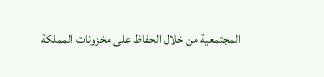المجتمعية من خلال الحفاظ على مخزونات المملكة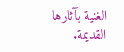الغنية بآثارها القديمة.